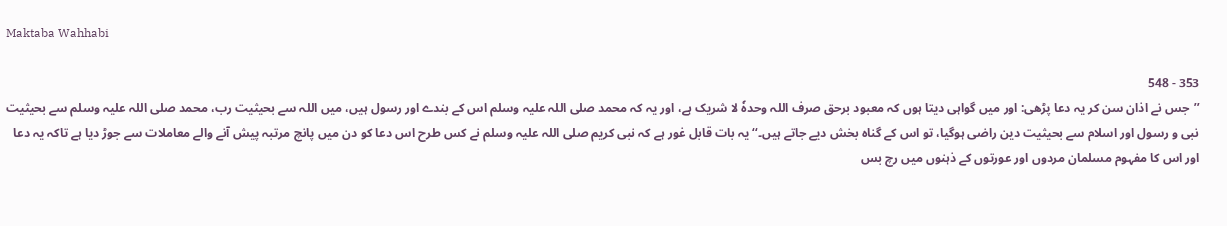Maktaba Wahhabi

353 - 548
’’جس نے اذان سن کر یہ دعا پڑھی: اور میں گواہی دیتا ہوں کہ معبود برحق صرف اللہ وحدہٗ لا شریک ہے، اور یہ کہ محمد صلی اللہ علیہ وسلم اس کے بندے اور رسول ہیں، میں اللہ سے بحیثیت رب، محمد صلی اللہ علیہ وسلم سے بحیثیت نبی و رسول اور اسلام سے بحیثیت دین راضی ہوگیا، تو اس کے گناہ بخش دیے جاتے ہیں۔‘‘ یہ بات قابل غور ہے کہ نبی کریم صلی اللہ علیہ وسلم نے کس طرح اس دعا کو دن میں پانچ مرتبہ پیش آنے والے معاملات سے جوڑ دیا ہے تاکہ یہ دعا اور اس کا مفہوم مسلمان مردوں اور عورتوں کے ذہنوں میں رچ بس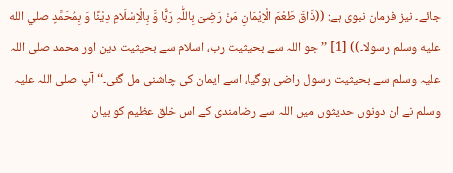جائے۔ نیز فرمان نبوی ہے: ((ذَاقَ طَعْمَ الْاِیْمَانِ مَنْ رَضِیَ بِاللّٰہِ رَبًّا وَّ بِالْاِسْلَامِ دِیْنًا وَ بِمُحَمَّدٍ صلي الله عليه وسلم رسولا۔)) [1] ’’جو اللہ سے بحیثیت رب، اسلام سے بحیثیت دین اور محمد صلی اللہ علیہ وسلم سے بحیثیت رسول راضی ہوگیا، اسے ایمان کی چاشنی مل گئی۔‘‘ آپ صلی اللہ علیہ وسلم نے ان دونوں حدیثوں میں اللہ سے رضامندی کے اس خلق عظیم کو بیان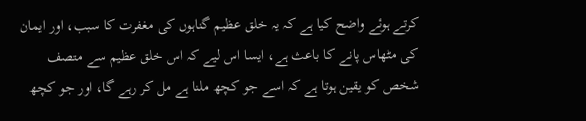کرتے ہوئے واضح کیا ہے کہ یہ خلق عظیم گناہوں کی مغفرت کا سبب، اور ایمان کی مٹھاس پانے کا باعث ہے، ایسا اس لیے کہ اس خلق عظیم سے متصف شخص کو یقین ہوتا ہے کہ اسے جو کچھ ملنا ہے مل کر رہے گا، اور جو کچھ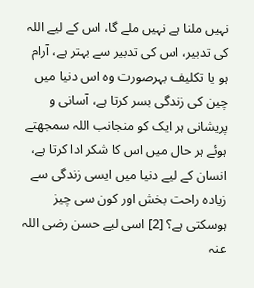نہیں ملنا ہے نہیں ملے گا، اس کے لیے اللہ کی تدبیر، اس کی تدبیر سے بہتر ہے، آرام ہو یا تکلیف بہرصورت وہ اس دنیا میں چین کی زندگی بسر کرتا ہے، آسانی و پریشانی ہر ایک کو منجانب اللہ سمجھتے ہوئے ہر حال میں اس کا شکر ادا کرتا ہے، انسان کے لیے دنیا میں ایسی زندگی سے زیادہ راحت بخش اور کون سی چیز ہوسکتی ہے؟ [2] اسی لیے حسن رضی اللہ عنہ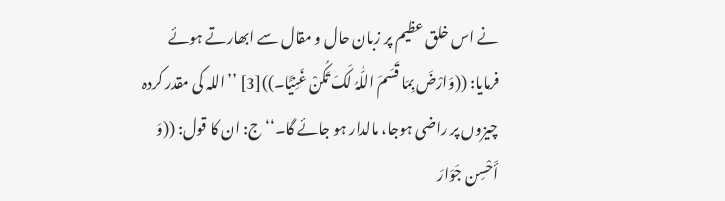نے اس خلق عظیم پر زبان حال و مقال سے ابھارتے ہوئے فرمایا: ((وَارْضَ بِمَا قَسَمَ اللّٰہُ لَکَ تَکُنْ غَنِیًّا۔))[3] ’’اللہ کی مقدر کردہ چیزوں پر راضی ہوجا، مالدار ہو جائے گا۔‘‘ ج: ان کا قول: ((وَ أَحْسِن جَوَارَ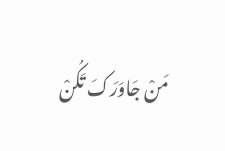مَنْ جَاوَرَکَ تَکُنْ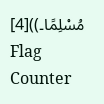مُسْلِمًا۔))[4]
Flag Counter